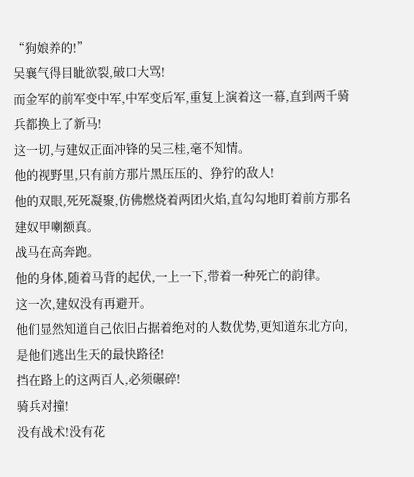“狗娘养的!”
吴襄气得目眦欲裂,破口大骂!
而金军的前军变中军,中军变后军,重复上演着这一幕,直到两千骑兵都换上了新马!
这一切,与建奴正面冲锋的吴三桂,毫不知情。
他的视野里,只有前方那片黑压压的、狰狞的敌人!
他的双眼,死死凝聚,仿佛燃烧着两团火焰,直勾勾地盯着前方那名建奴甲喇额真。
战马在高奔跑。
他的身体,随着马背的起伏,一上一下,带着一种死亡的韵律。
这一次,建奴没有再避开。
他们显然知道自己依旧占据着绝对的人数优势,更知道东北方向,是他们逃出生天的最快路径!
挡在路上的这两百人,必须碾碎!
骑兵对撞!
没有战术!没有花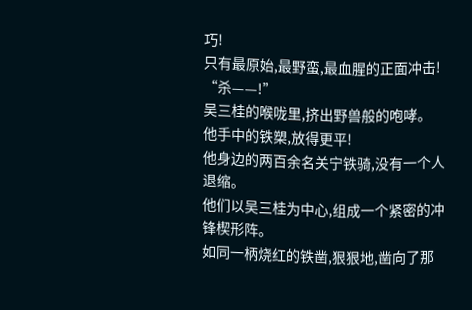巧!
只有最原始,最野蛮,最血腥的正面冲击!
“杀——!”
吴三桂的喉咙里,挤出野兽般的咆哮。
他手中的铁槊,放得更平!
他身边的两百余名关宁铁骑,没有一个人退缩。
他们以吴三桂为中心,组成一个紧密的冲锋楔形阵。
如同一柄烧红的铁凿,狠狠地,凿向了那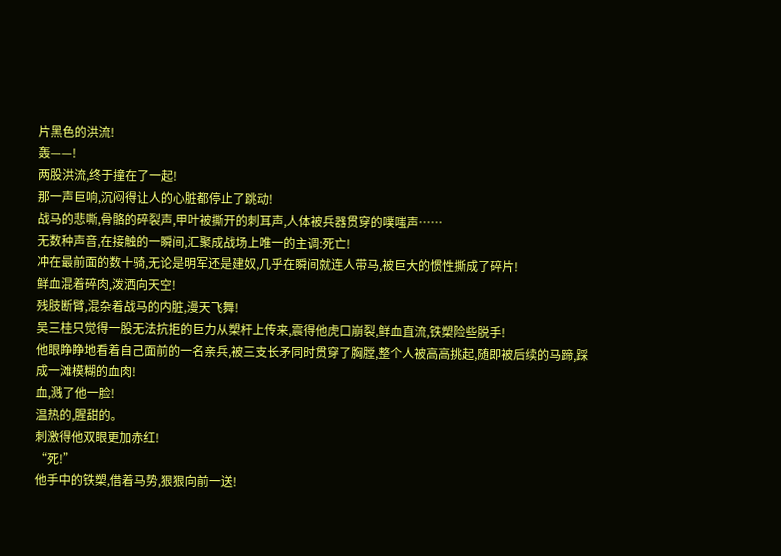片黑色的洪流!
轰——!
两股洪流,终于撞在了一起!
那一声巨响,沉闷得让人的心脏都停止了跳动!
战马的悲嘶,骨骼的碎裂声,甲叶被撕开的刺耳声,人体被兵器贯穿的噗嗤声……
无数种声音,在接触的一瞬间,汇聚成战场上唯一的主调:死亡!
冲在最前面的数十骑,无论是明军还是建奴,几乎在瞬间就连人带马,被巨大的惯性撕成了碎片!
鲜血混着碎肉,泼洒向天空!
残肢断臂,混杂着战马的内脏,漫天飞舞!
吴三桂只觉得一股无法抗拒的巨力从槊杆上传来,震得他虎口崩裂,鲜血直流,铁槊险些脱手!
他眼睁睁地看着自己面前的一名亲兵,被三支长矛同时贯穿了胸膛,整个人被高高挑起,随即被后续的马蹄,踩成一滩模糊的血肉!
血,溅了他一脸!
温热的,腥甜的。
刺激得他双眼更加赤红!
“死!”
他手中的铁槊,借着马势,狠狠向前一送!